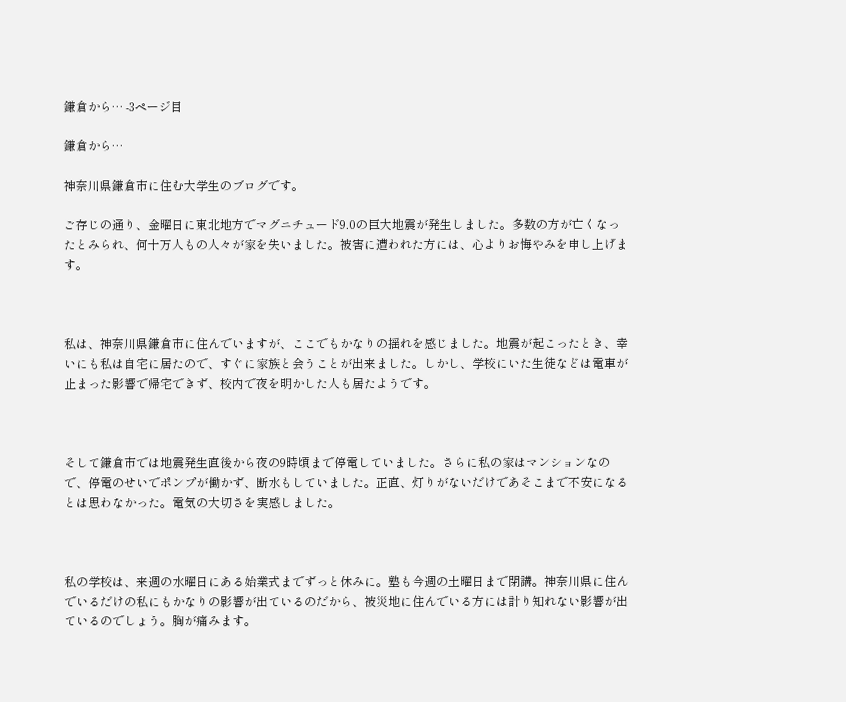鎌倉から… -3ページ目

鎌倉から…

神奈川県鎌倉市に住む大学生のブログです。

ご存じの通り、金曜日に東北地方でマグニチュード9.0の巨大地震が発生しました。多数の方が亡くなったとみられ、何十万人もの人々が家を失いました。被害に遭われた方には、心よりお悔やみを申し上げます。



私は、神奈川県鎌倉市に住んでいますが、ここでもかなりの揺れを感じました。地震が起こったとき、幸いにも私は自宅に居たので、すぐに家族と会うことが出来ました。しかし、学校にいた生徒などは電車が止まった影響で帰宅できず、校内で夜を明かした人も居たようです。



そして鎌倉市では地震発生直後から夜の9時頃まで停電していました。さらに私の家はマンションなので、停電のせいでポンプが働かず、断水もしていました。正直、灯りがないだけであそこまで不安になるとは思わなかった。電気の大切さを実感しました。



私の学校は、来週の水曜日にある始業式までずっと休みに。塾も今週の土曜日まで閉講。神奈川県に住んでいるだけの私にもかなりの影響が出ているのだから、被災地に住んでいる方には計り知れない影響が出ているのでしょう。胸が痛みます。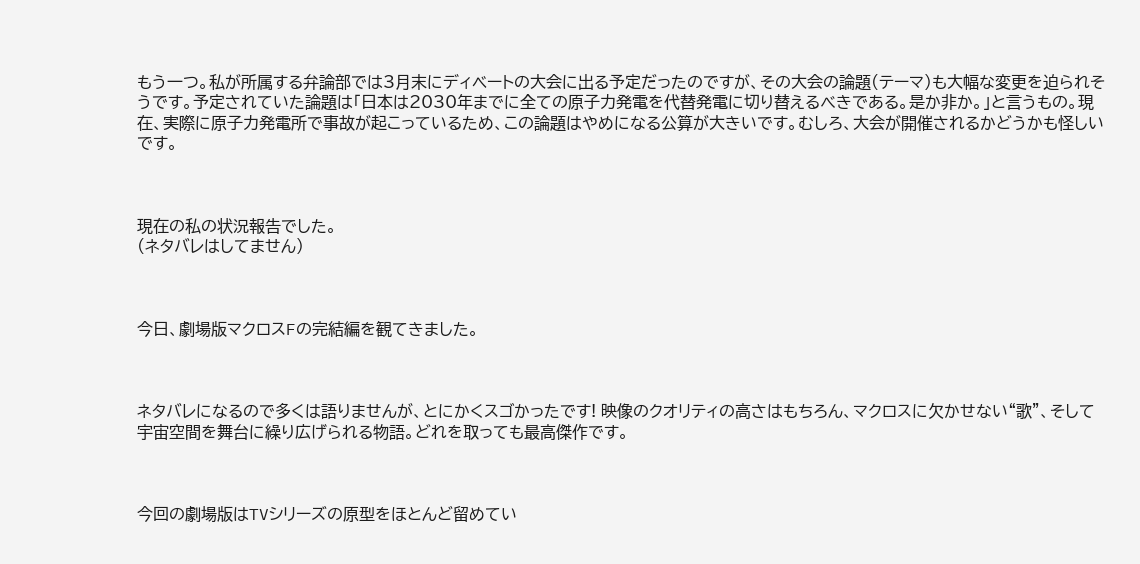もう一つ。私が所属する弁論部では3月末にディベートの大会に出る予定だったのですが、その大会の論題(テーマ)も大幅な変更を迫られそうです。予定されていた論題は「日本は2030年までに全ての原子力発電を代替発電に切り替えるべきである。是か非か。」と言うもの。現在、実際に原子力発電所で事故が起こっているため、この論題はやめになる公算が大きいです。むしろ、大会が開催されるかどうかも怪しいです。



現在の私の状況報告でした。
(ネタバレはしてません)



今日、劇場版マクロスFの完結編を観てきました。



ネタバレになるので多くは語りませんが、とにかくスゴかったです! 映像のクオリティの高さはもちろん、マクロスに欠かせない“歌”、そして宇宙空間を舞台に繰り広げられる物語。どれを取っても最高傑作です。



今回の劇場版はTVシリーズの原型をほとんど留めてい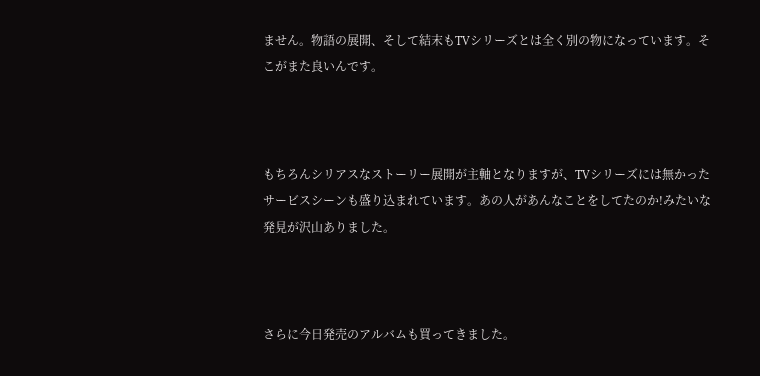ません。物語の展開、そして結末もTVシリーズとは全く別の物になっています。そこがまた良いんです。



もちろんシリアスなストーリー展開が主軸となりますが、TVシリーズには無かったサービスシーンも盛り込まれています。あの人があんなことをしてたのか!みたいな発見が沢山ありました。



さらに今日発売のアルバムも買ってきました。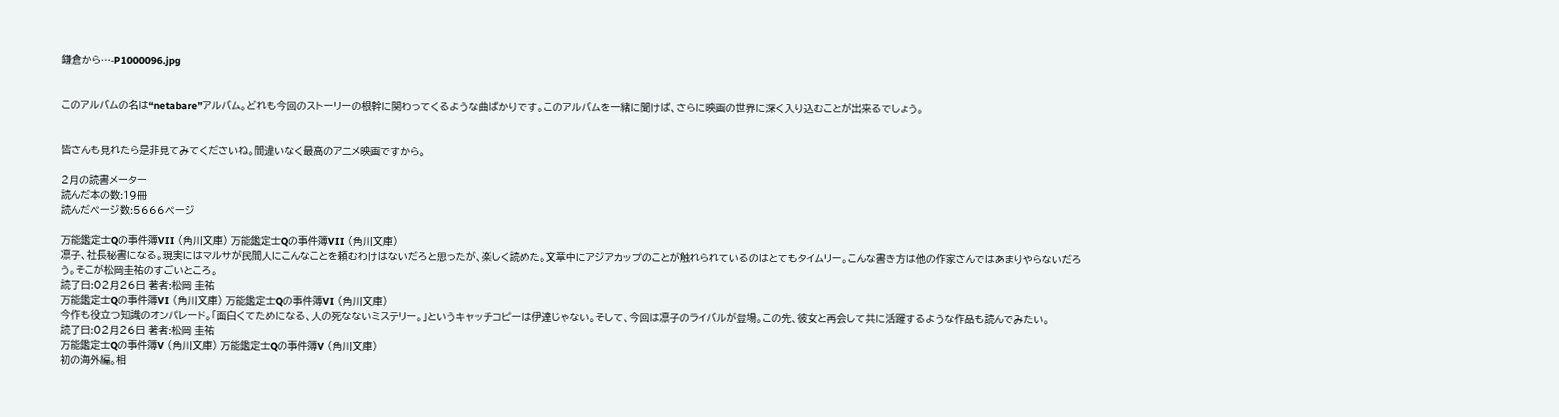鎌倉から…-P1000096.jpg


このアルバムの名は“netabare”アルバム。どれも今回のストーリーの根幹に関わってくるような曲ばかりです。このアルバムを一緒に聞けば、さらに映画の世界に深く入り込むことが出来るでしょう。


皆さんも見れたら是非見てみてくださいね。間違いなく最高のアニメ映画ですから。

2月の読書メーター
読んだ本の数:19冊
読んだページ数:5666ページ

万能鑑定士Qの事件簿VII (角川文庫) 万能鑑定士Qの事件簿VII (角川文庫)
凛子、社長秘書になる。現実にはマルサが民間人にこんなことを頼むわけはないだろと思ったが、楽しく読めた。文章中にアジアカップのことが触れられているのはとてもタイムリー。こんな書き方は他の作家さんではあまりやらないだろう。そこが松岡圭祐のすごいところ。
読了日:02月26日 著者:松岡 圭祐
万能鑑定士Qの事件簿VI (角川文庫) 万能鑑定士Qの事件簿VI (角川文庫)
今作も役立つ知識のオンパレード。「面白くてためになる、人の死なないミステリー。」というキャッチコピーは伊達じゃない。そして、今回は凛子のライバルが登場。この先、彼女と再会して共に活躍するような作品も読んでみたい。
読了日:02月26日 著者:松岡 圭祐
万能鑑定士Qの事件簿V (角川文庫) 万能鑑定士Qの事件簿V (角川文庫)
初の海外編。相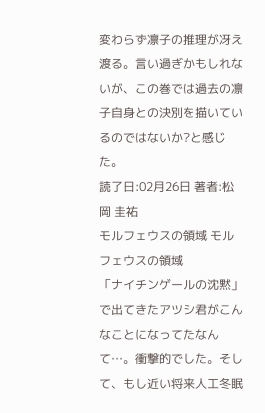変わらず凛子の推理が冴え渡る。言い過ぎかもしれないが、この巻では過去の凛子自身との決別を描いているのではないか?と感じた。
読了日:02月26日 著者:松岡 圭祐
モルフェウスの領域 モルフェウスの領域
「ナイチンゲールの沈黙」で出てきたアツシ君がこんなことになってたなんて…。衝撃的でした。そして、もし近い将来人工冬眠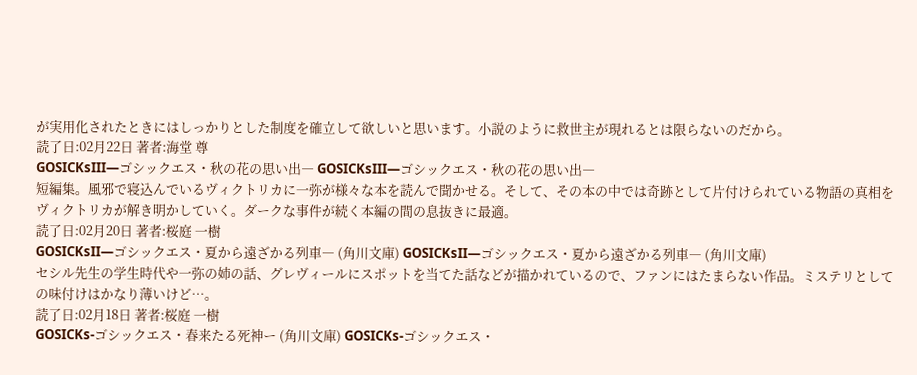が実用化されたときにはしっかりとした制度を確立して欲しいと思います。小説のように救世主が現れるとは限らないのだから。
読了日:02月22日 著者:海堂 尊
GOSICKsIII―ゴシックエス・秋の花の思い出― GOSICKsIII―ゴシックエス・秋の花の思い出―
短編集。風邪で寝込んでいるヴィクトリカに一弥が様々な本を読んで聞かせる。そして、その本の中では奇跡として片付けられている物語の真相をヴィクトリカが解き明かしていく。ダークな事件が続く本編の間の息抜きに最適。
読了日:02月20日 著者:桜庭 一樹
GOSICKsII―ゴシックエス・夏から遠ざかる列車― (角川文庫) GOSICKsII―ゴシックエス・夏から遠ざかる列車― (角川文庫)
セシル先生の学生時代や一弥の姉の話、グレヴィールにスポットを当てた話などが描かれているので、ファンにはたまらない作品。ミステリとしての味付けはかなり薄いけど…。
読了日:02月18日 著者:桜庭 一樹
GOSICKs-ゴシックエス・春来たる死神ー (角川文庫) GOSICKs-ゴシックエス・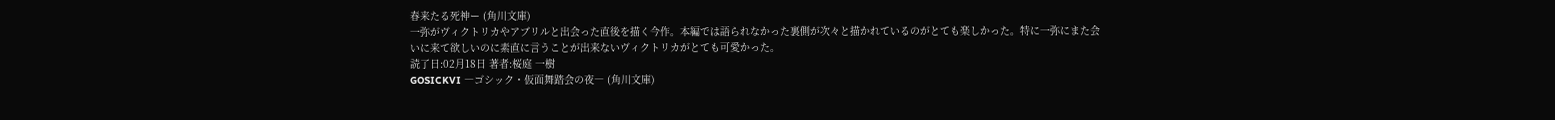春来たる死神ー (角川文庫)
一弥がヴィクトリカやアブリルと出会った直後を描く今作。本編では語られなかった裏側が次々と描かれているのがとても楽しかった。特に一弥にまた会いに来て欲しいのに素直に言うことが出来ないヴィクトリカがとても可愛かった。
読了日:02月18日 著者:桜庭 一樹
GOSICKVI ―ゴシック・仮面舞踏会の夜― (角川文庫)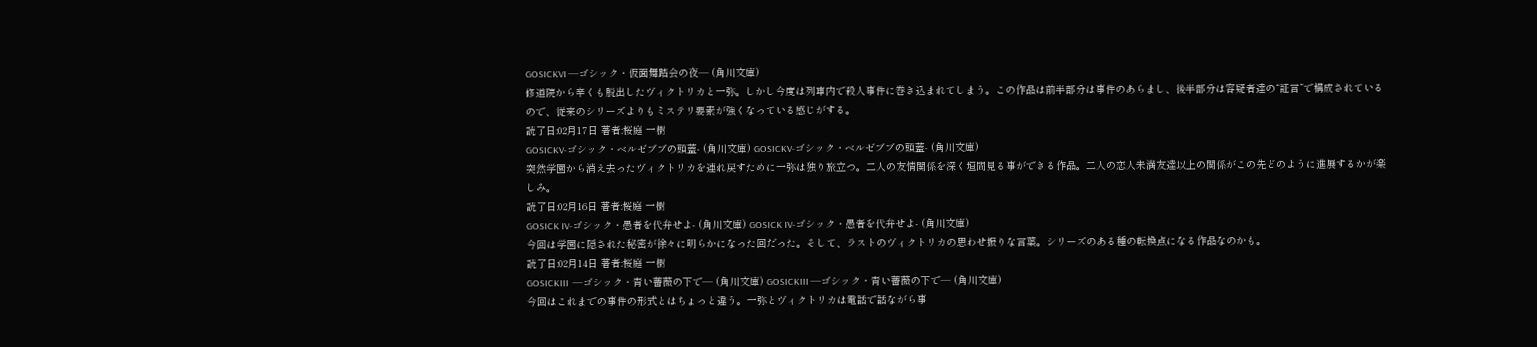GOSICKVI ―ゴシック・仮面舞踏会の夜― (角川文庫)
修道院から辛くも脱出したヴィクトリカと一弥。しかし今度は列車内で殺人事件に巻き込まれてしまう。この作品は前半部分は事件のあらまし、後半部分は容疑者達の“証言”で構成されているので、従来のシリーズよりもミステリ要素が強くなっている感じがする。
読了日:02月17日 著者:桜庭 一樹
GOSICKV-ゴシック・ベルゼブブの頭蓋- (角川文庫) GOSICKV-ゴシック・ベルゼブブの頭蓋- (角川文庫)
突然学園から消え去ったヴィクトリカを連れ戻すために一弥は独り旅立つ。二人の友情関係を深く垣間見る事ができる作品。二人の恋人未満友達以上の関係がこの先どのように進展するかが楽しみ。
読了日:02月16日 著者:桜庭 一樹
GOSICK IV-ゴシック・愚者を代弁せよ- (角川文庫) GOSICK IV-ゴシック・愚者を代弁せよ- (角川文庫)
今回は学園に隠された秘密が徐々に明らかになった回だった。そして、ラストのヴィクトリカの思わせ振りな言葉。シリーズのある種の転換点になる作品なのかも。
読了日:02月14日 著者:桜庭 一樹
GOSICKIII  ―ゴシック・青い薔薇の下で― (角川文庫) GOSICKIII ―ゴシック・青い薔薇の下で― (角川文庫)
今回はこれまでの事件の形式とはちょっと違う。一弥とヴィクトリカは電話で話ながら事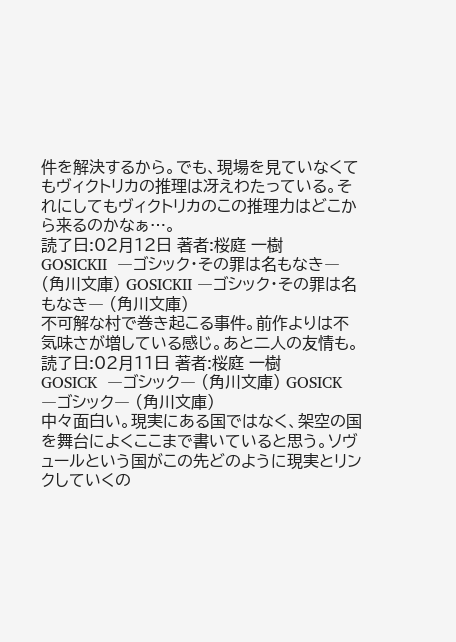件を解決するから。でも、現場を見ていなくてもヴィクトリカの推理は冴えわたっている。それにしてもヴィクトリカのこの推理力はどこから来るのかなぁ…。
読了日:02月12日 著者:桜庭 一樹
GOSICKII  ―ゴシック・その罪は名もなき― (角川文庫) GOSICKII ―ゴシック・その罪は名もなき― (角川文庫)
不可解な村で巻き起こる事件。前作よりは不気味さが増している感じ。あと二人の友情も。
読了日:02月11日 著者:桜庭 一樹
GOSICK  ―ゴシック― (角川文庫) GOSICK ―ゴシック― (角川文庫)
中々面白い。現実にある国ではなく、架空の国を舞台によくここまで書いていると思う。ソヴュールという国がこの先どのように現実とリンクしていくの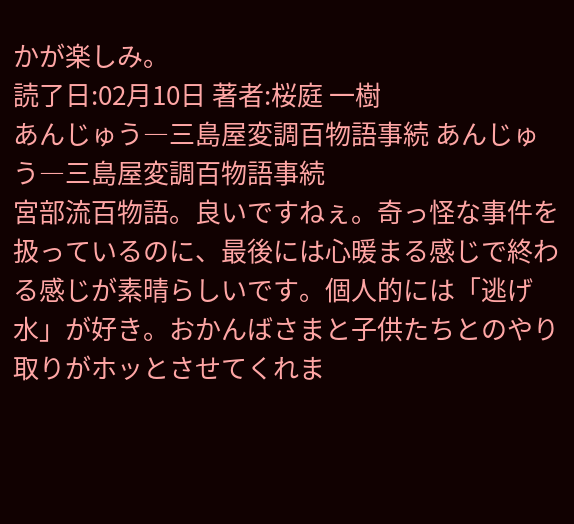かが楽しみ。
読了日:02月10日 著者:桜庭 一樹
あんじゅう―三島屋変調百物語事続 あんじゅう―三島屋変調百物語事続
宮部流百物語。良いですねぇ。奇っ怪な事件を扱っているのに、最後には心暖まる感じで終わる感じが素晴らしいです。個人的には「逃げ水」が好き。おかんばさまと子供たちとのやり取りがホッとさせてくれま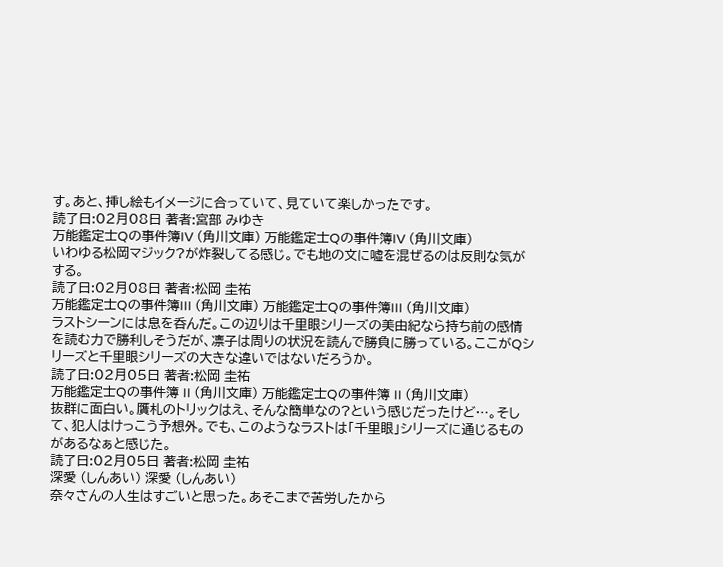す。あと、挿し絵もイメージに合っていて、見ていて楽しかったです。
読了日:02月08日 著者:宮部 みゆき
万能鑑定士Qの事件簿IV (角川文庫) 万能鑑定士Qの事件簿IV (角川文庫)
いわゆる松岡マジック?が炸裂してる感じ。でも地の文に嘘を混ぜるのは反則な気がする。
読了日:02月08日 著者:松岡 圭祐
万能鑑定士Qの事件簿III (角川文庫) 万能鑑定士Qの事件簿III (角川文庫)
ラストシーンには息を呑んだ。この辺りは千里眼シリーズの美由紀なら持ち前の感情を読む力で勝利しそうだが、凛子は周りの状況を読んで勝負に勝っている。ここがQシリーズと千里眼シリーズの大きな違いではないだろうか。
読了日:02月05日 著者:松岡 圭祐
万能鑑定士Qの事件簿 II (角川文庫) 万能鑑定士Qの事件簿 II (角川文庫)
抜群に面白い。贋札のトリックはえ、そんな簡単なの?という感じだったけど…。そして、犯人はけっこう予想外。でも、このようなラストは「千里眼」シリーズに通じるものがあるなぁと感じた。
読了日:02月05日 著者:松岡 圭祐
深愛 (しんあい) 深愛 (しんあい)
奈々さんの人生はすごいと思った。あそこまで苦労したから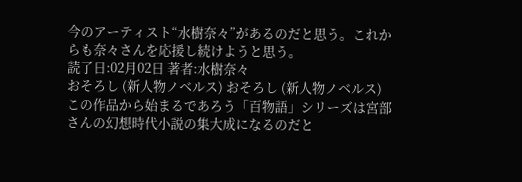今のアーティスト“水樹奈々”があるのだと思う。これからも奈々さんを応援し続けようと思う。
読了日:02月02日 著者:水樹奈々
おそろし (新人物ノベルス) おそろし (新人物ノベルス)
この作品から始まるであろう「百物語」シリーズは宮部さんの幻想時代小説の集大成になるのだと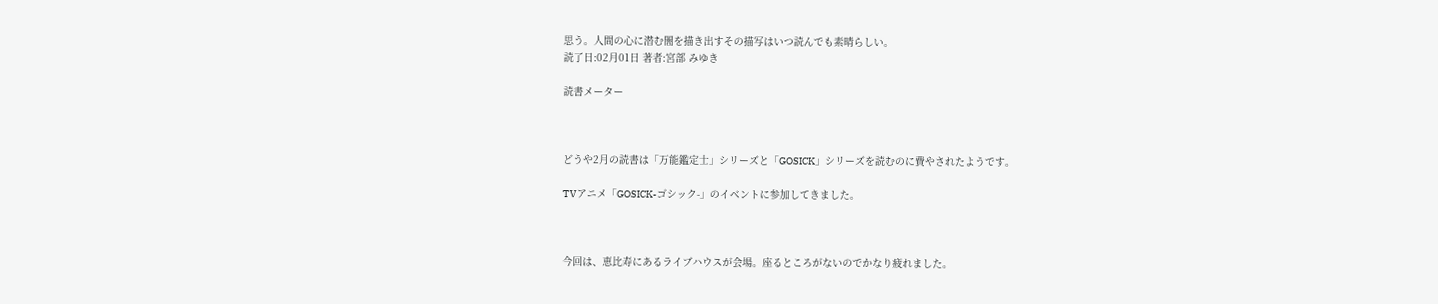思う。人間の心に潜む闇を描き出すその描写はいつ読んでも素晴らしい。
読了日:02月01日 著者:宮部 みゆき

読書メーター



どうや2月の読書は「万能鑑定士」シリーズと「GOSICK」シリーズを読むのに費やされたようです。

TVアニメ「GOSICK-ゴシック-」のイベントに参加してきました。



今回は、恵比寿にあるライブハウスが会場。座るところがないのでかなり疲れました。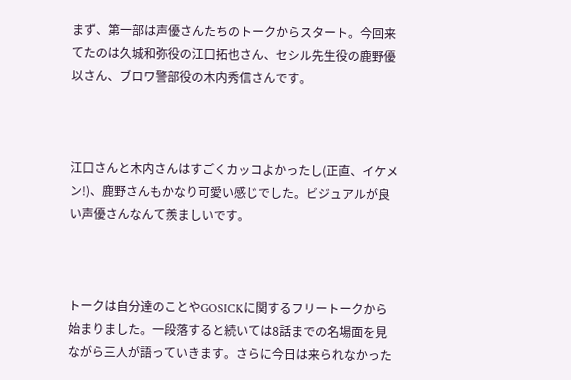まず、第一部は声優さんたちのトークからスタート。今回来てたのは久城和弥役の江口拓也さん、セシル先生役の鹿野優以さん、ブロワ警部役の木内秀信さんです。



江口さんと木内さんはすごくカッコよかったし(正直、イケメン!)、鹿野さんもかなり可愛い感じでした。ビジュアルが良い声優さんなんて羨ましいです。



トークは自分達のことやGOSICKに関するフリートークから始まりました。一段落すると続いては8話までの名場面を見ながら三人が語っていきます。さらに今日は来られなかった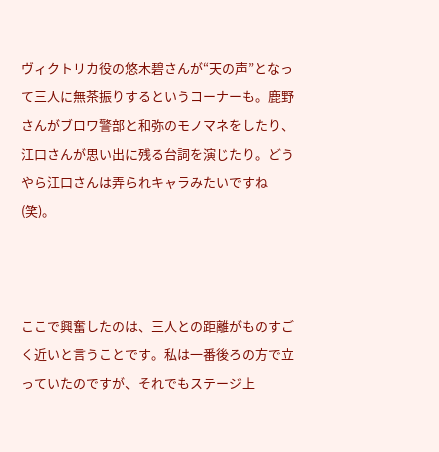ヴィクトリカ役の悠木碧さんが“天の声”となって三人に無茶振りするというコーナーも。鹿野さんがブロワ警部と和弥のモノマネをしたり、江口さんが思い出に残る台詞を演じたり。どうやら江口さんは弄られキャラみたいですね(笑)。



ここで興奮したのは、三人との距離がものすごく近いと言うことです。私は一番後ろの方で立っていたのですが、それでもステージ上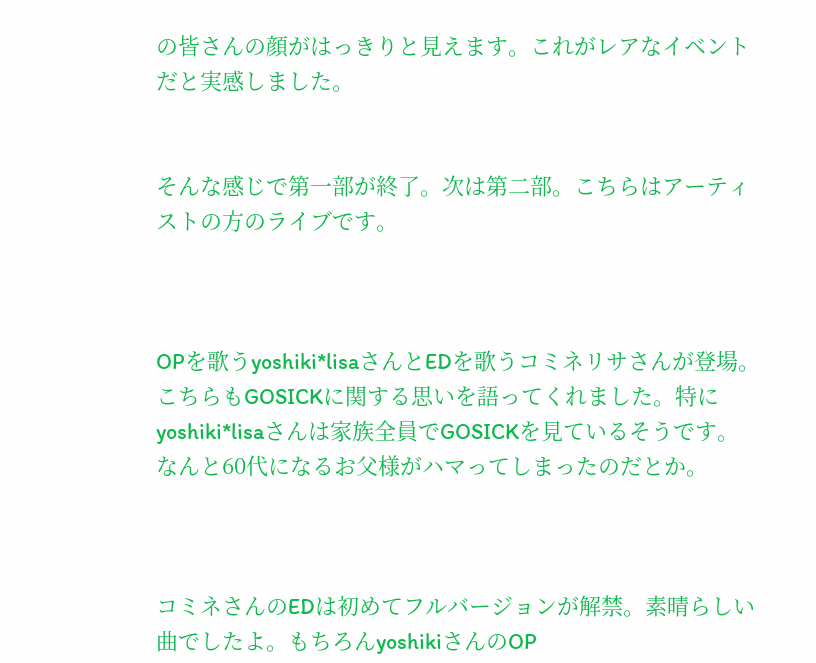の皆さんの顔がはっきりと見えます。これがレアなイベントだと実感しました。


そんな感じで第一部が終了。次は第二部。こちらはアーティストの方のライブです。



OPを歌うyoshiki*lisaさんとEDを歌うコミネリサさんが登場。こちらもGOSICKに関する思いを語ってくれました。特にyoshiki*lisaさんは家族全員でGOSICKを見ているそうです。なんと60代になるお父様がハマってしまったのだとか。



コミネさんのEDは初めてフルバージョンが解禁。素晴らしい曲でしたよ。もちろんyoshikiさんのOP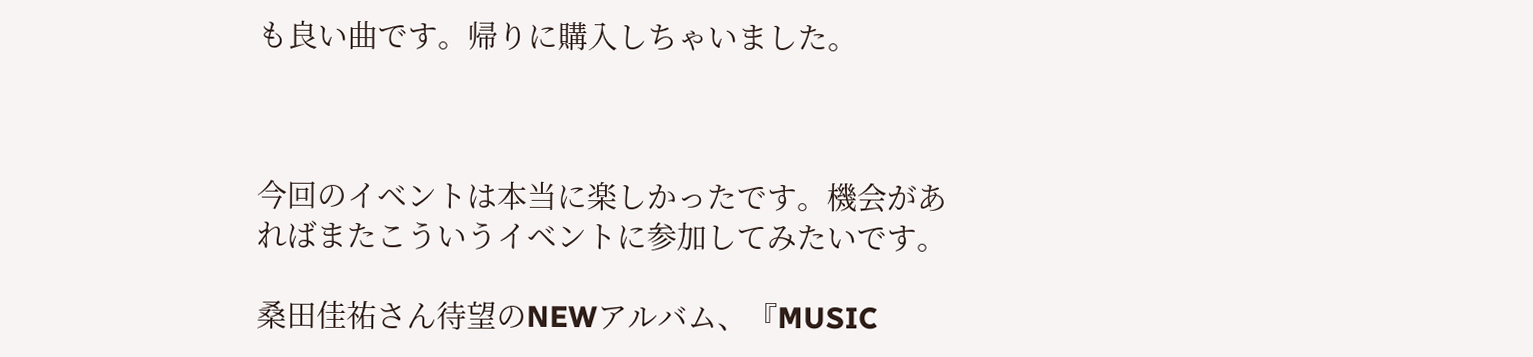も良い曲です。帰りに購入しちゃいました。



今回のイベントは本当に楽しかったです。機会があればまたこういうイベントに参加してみたいです。

桑田佳祐さん待望のNEWアルバム、『MUSIC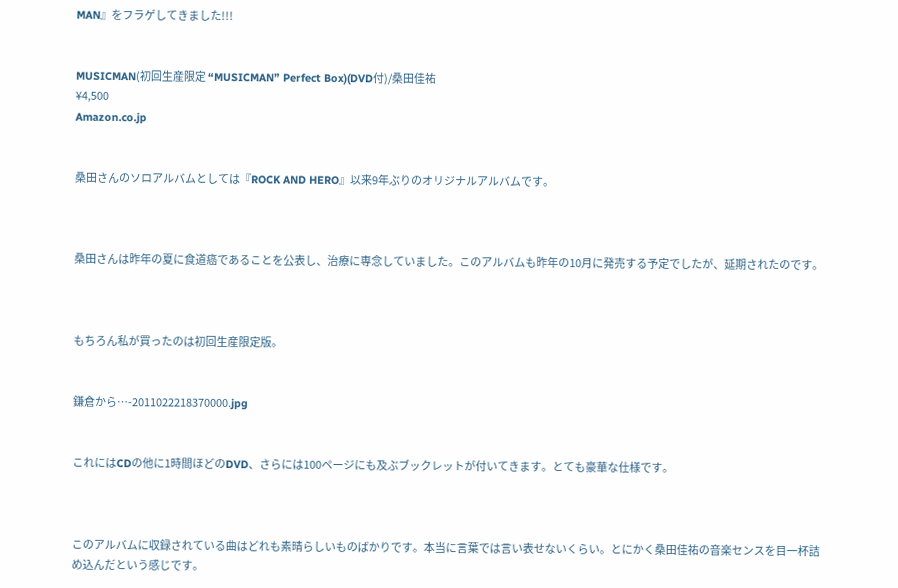MAN』をフラゲしてきました!!!


MUSICMAN(初回生産限定 “MUSICMAN” Perfect Box)(DVD付)/桑田佳祐
¥4,500
Amazon.co.jp


桑田さんのソロアルバムとしては『ROCK AND HERO』以来9年ぶりのオリジナルアルバムです。



桑田さんは昨年の夏に食道癌であることを公表し、治療に専念していました。このアルバムも昨年の10月に発売する予定でしたが、延期されたのです。



もちろん私が買ったのは初回生産限定版。


鎌倉から…-2011022218370000.jpg


これにはCDの他に1時間ほどのDVD、さらには100ページにも及ぶブックレットが付いてきます。とても豪華な仕様です。



このアルバムに収録されている曲はどれも素晴らしいものばかりです。本当に言葉では言い表せないくらい。とにかく桑田佳祐の音楽センスを目一杯詰め込んだという感じです。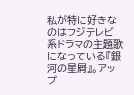私が特に好きなのはフジテレビ系ドラマの主題歌になっている『銀河の星屑』。アップ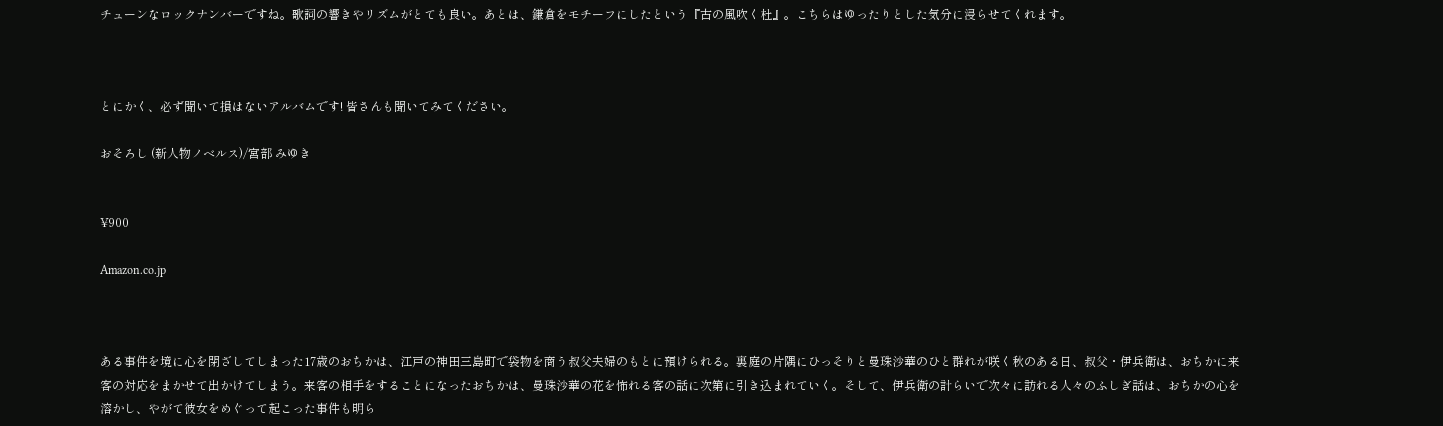チューンなロックナンバーですね。歌詞の響きやリズムがとても良い。あとは、鎌倉をモチーフにしたという『古の風吹く杜』。こちらはゆったりとした気分に浸らせてくれます。



とにかく、必ず聞いて損はないアルバムです! 皆さんも聞いてみてください。

おそろし (新人物ノベルス)/宮部 みゆき


¥900

Amazon.co.jp



ある事件を境に心を閉ざしてしまった17歳のおちかは、江戸の神田三島町で袋物を商う叔父夫婦のもとに預けられる。裏庭の片隅にひっそりと曼珠沙華のひと群れが咲く秋のある日、叔父・伊兵衛は、おちかに来客の対応をまかせて出かけてしまう。来客の相手をすることになったおちかは、曼珠沙華の花を怖れる客の話に次第に引き込まれていく。そして、伊兵衛の計らいで次々に訪れる人々のふしぎ話は、おちかの心を溶かし、やがて彼女をめぐって起こった事件も明ら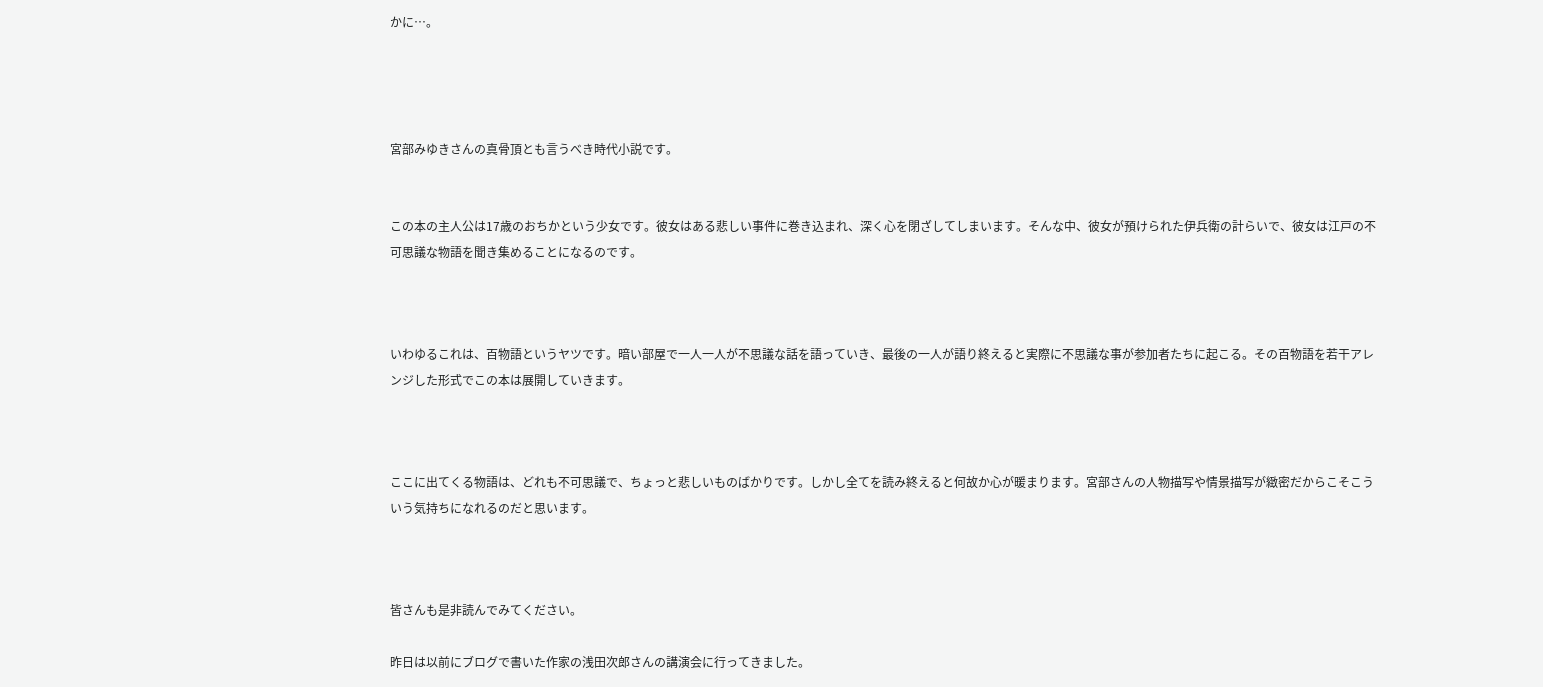かに…。




宮部みゆきさんの真骨頂とも言うべき時代小説です。


この本の主人公は17歳のおちかという少女です。彼女はある悲しい事件に巻き込まれ、深く心を閉ざしてしまいます。そんな中、彼女が預けられた伊兵衛の計らいで、彼女は江戸の不可思議な物語を聞き集めることになるのです。



いわゆるこれは、百物語というヤツです。暗い部屋で一人一人が不思議な話を語っていき、最後の一人が語り終えると実際に不思議な事が参加者たちに起こる。その百物語を若干アレンジした形式でこの本は展開していきます。



ここに出てくる物語は、どれも不可思議で、ちょっと悲しいものばかりです。しかし全てを読み終えると何故か心が暖まります。宮部さんの人物描写や情景描写が緻密だからこそこういう気持ちになれるのだと思います。



皆さんも是非読んでみてください。

昨日は以前にブログで書いた作家の浅田次郎さんの講演会に行ってきました。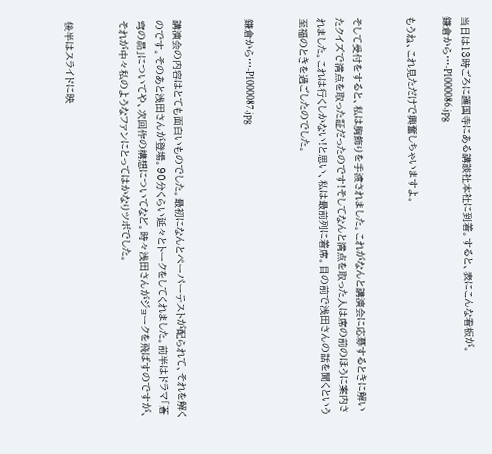当日は13時ごろに護国寺にある講談社本社に到着。すると、表にこんな看板が。
鎌倉から…-P1000086.jpg

もうね、これ見ただけで興奮しちゃいますよ。


そして受付をすると、私は胸飾りを手渡されました。これがなんと講演会に応募するときに解いたクイズで満点を取った証だったのです!そしてなんと満点を取った人は席の前のほうに案内されました。これは行くしかない!と思い、私は最前列に着席。目の前で浅田さんの話を聞くという至福のときを過ごしたのでした。


鎌倉から…-P1000087.jpg



講演会の内容はとても面白いものでした。最初になんとペーパーテストが配られて、それを解くのです。そのあと浅田さんが登場。90分くらい延々とトークをしてくれました。前半はドラマ「蒼穹の昴」についてや、次回作の構想についてなど。時々浅田さんがジョークを飛ばすのですが、それが中々私のようなファンにとってはかなりツボでした。


後半はスライドに映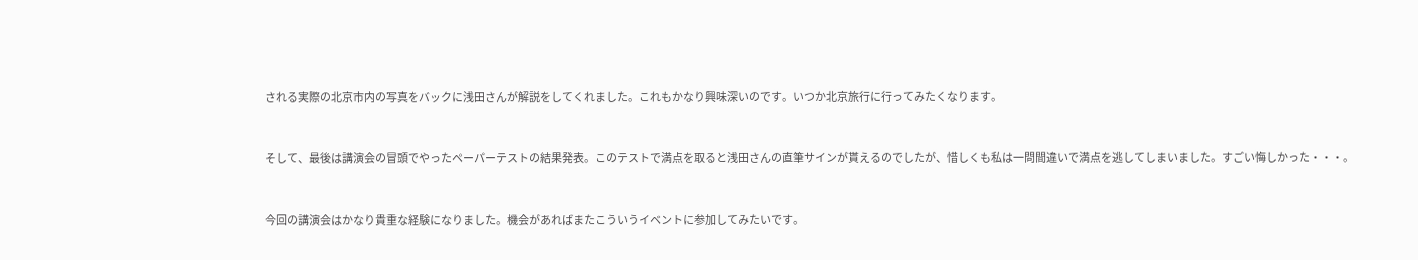される実際の北京市内の写真をバックに浅田さんが解説をしてくれました。これもかなり興味深いのです。いつか北京旅行に行ってみたくなります。


そして、最後は講演会の冒頭でやったペーパーテストの結果発表。このテストで満点を取ると浅田さんの直筆サインが貰えるのでしたが、惜しくも私は一問間違いで満点を逃してしまいました。すごい悔しかった・・・。


今回の講演会はかなり貴重な経験になりました。機会があればまたこういうイベントに参加してみたいです。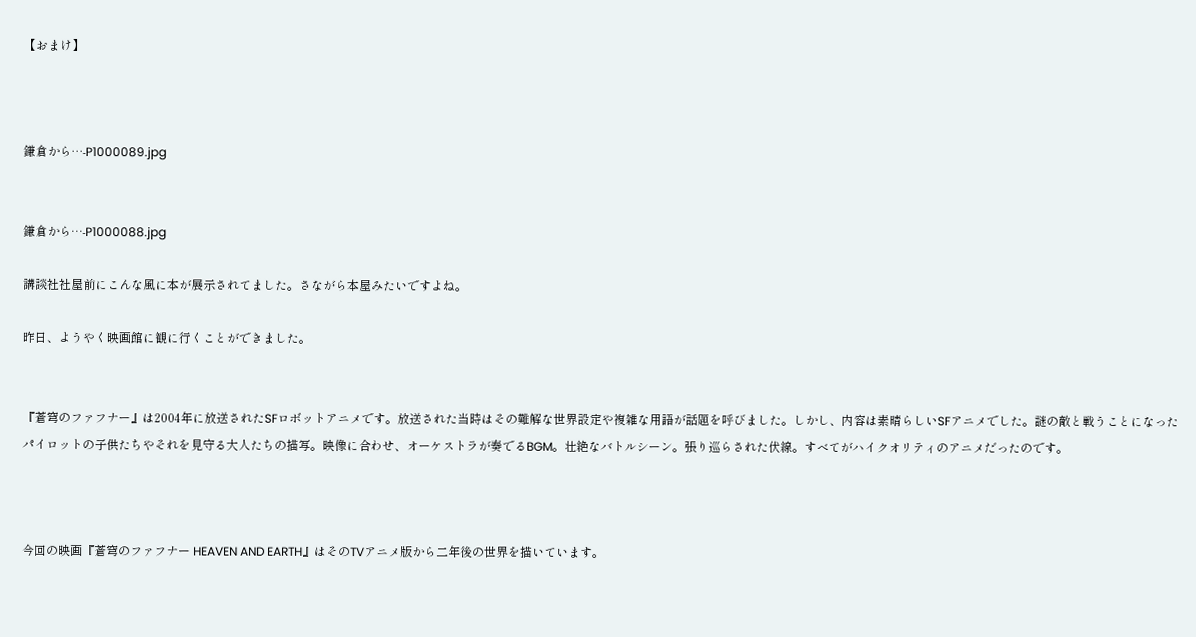【おまけ】



鎌倉から…-P1000089.jpg


鎌倉から…-P1000088.jpg

講談社社屋前にこんな風に本が展示されてました。さながら本屋みたいですよね。

昨日、ようやく映画館に観に行くことができました。


『蒼穹のファフナー』は2004年に放送されたSFロボットアニメです。放送された当時はその難解な世界設定や複雑な用語が話題を呼びました。しかし、内容は素晴らしいSFアニメでした。謎の敵と戦うことになったパイロットの子供たちやそれを見守る大人たちの描写。映像に合わせ、オーケストラが奏でるBGM。壮絶なバトルシーン。張り巡らされた伏線。すべてがハイクオリティのアニメだったのです。



今回の映画『蒼穹のファフナー HEAVEN AND EARTH』はそのTVアニメ版から二年後の世界を描いています。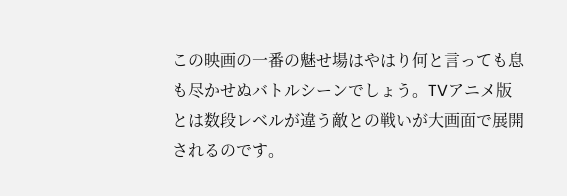この映画の一番の魅せ場はやはり何と言っても息も尽かせぬバトルシーンでしょう。TVアニメ版とは数段レベルが違う敵との戦いが大画面で展開されるのです。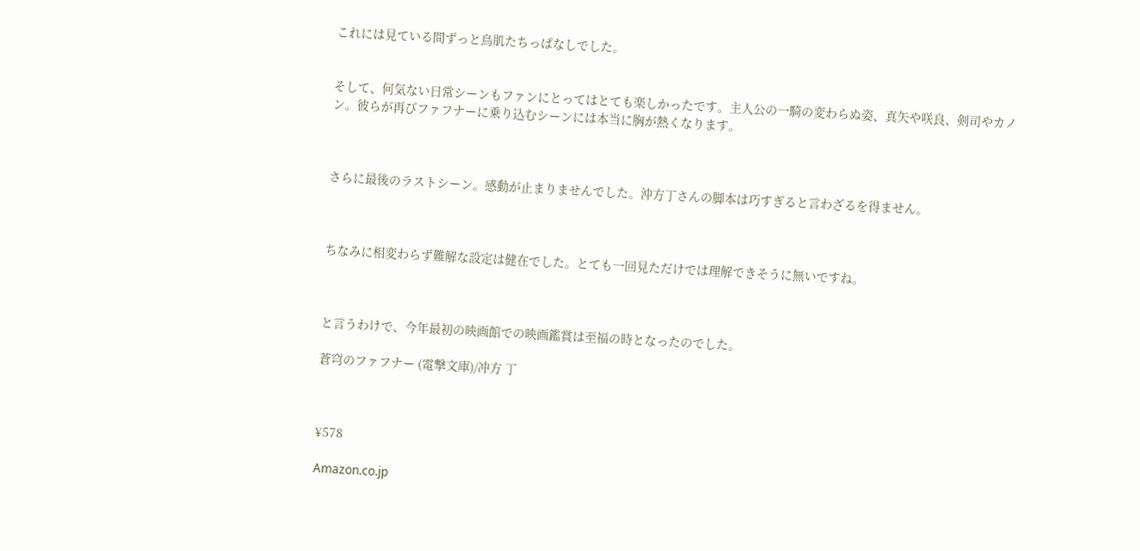これには見ている間ずっと鳥肌たちっぱなしでした。


そして、何気ない日常シーンもファンにとってはとても楽しかったです。主人公の一騎の変わらぬ姿、真矢や咲良、剣司やカノン。彼らが再びファフナーに乗り込むシーンには本当に胸が熱くなります。



さらに最後のラストシーン。感動が止まりませんでした。沖方丁さんの脚本は巧すぎると言わざるを得ません。



ちなみに相変わらず難解な設定は健在でした。とても一回見ただけでは理解できそうに無いですね。



と言うわけで、今年最初の映画館での映画鑑賞は至福の時となったのでした。

蒼穹のファフナー (電撃文庫)/冲方 丁



¥578

Amazon.co.jp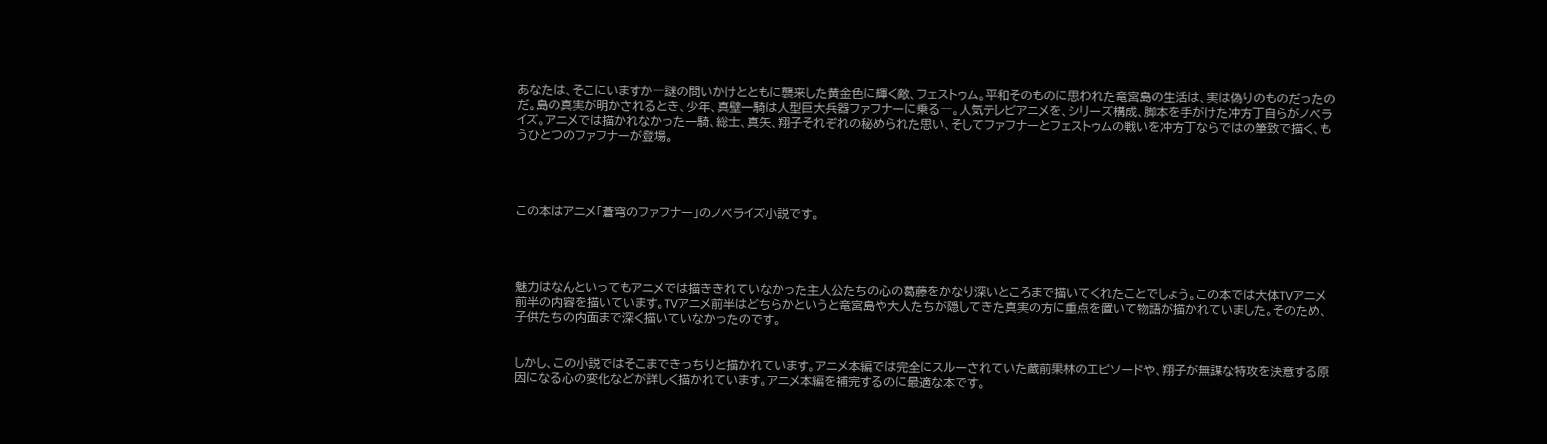あなたは、そこにいますか―謎の問いかけとともに襲来した黄金色に輝く敵、フェストゥム。平和そのものに思われた竜宮島の生活は、実は偽りのものだったのだ。島の真実が明かされるとき、少年、真壁一騎は人型巨大兵器ファフナーに乗る―。人気テレビアニメを、シリーズ構成、脚本を手がけた冲方丁自らがノベライズ。アニメでは描かれなかった一騎、総士、真矢、翔子それぞれの秘められた思い、そしてファフナーとフェストゥムの戦いを冲方丁ならではの筆致で描く、もうひとつのファフナーが登場。




この本はアニメ「蒼穹のファフナー」のノベライズ小説です。




魅力はなんといってもアニメでは描ききれていなかった主人公たちの心の葛藤をかなり深いところまで描いてくれたことでしょう。この本では大体TVアニメ前半の内容を描いています。TVアニメ前半はどちらかというと竜宮島や大人たちが隠してきた真実の方に重点を置いて物語が描かれていました。そのため、子供たちの内面まで深く描いていなかったのです。


しかし、この小説ではそこまできっちりと描かれています。アニメ本編では完全にスルーされていた蔵前果林のエピソードや、翔子が無謀な特攻を決意する原因になる心の変化などが詳しく描かれています。アニメ本編を補完するのに最適な本です。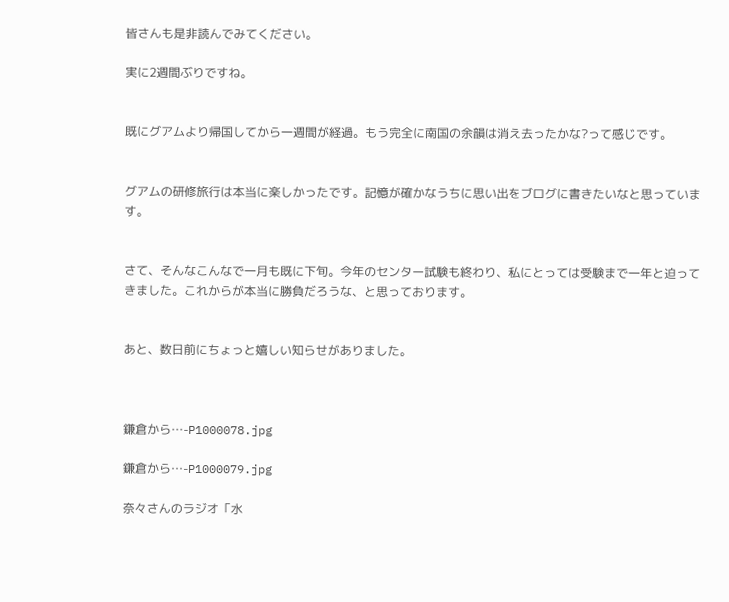皆さんも是非読んでみてください。

実に2週間ぶりですね。


既にグアムより帰国してから一週間が経過。もう完全に南国の余韻は消え去ったかな?って感じです。


グアムの研修旅行は本当に楽しかったです。記憶が確かなうちに思い出をブログに書きたいなと思っています。


さて、そんなこんなで一月も既に下旬。今年のセンター試験も終わり、私にとっては受験まで一年と迫ってきました。これからが本当に勝負だろうな、と思っております。


あと、数日前にちょっと嬉しい知らせがありました。



鎌倉から…-P1000078.jpg

鎌倉から…-P1000079.jpg

奈々さんのラジオ「水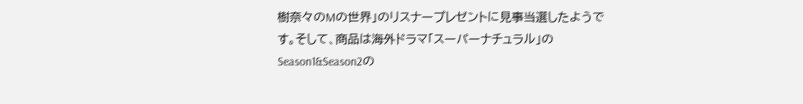樹奈々のMの世界」のリスナープレゼントに見事当選したようです。そして、商品は海外ドラマ「スーパーナチュラル」のSeason1&Season2の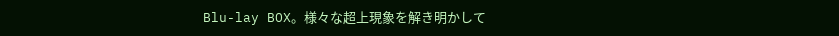Blu-lay BOX。様々な超上現象を解き明かして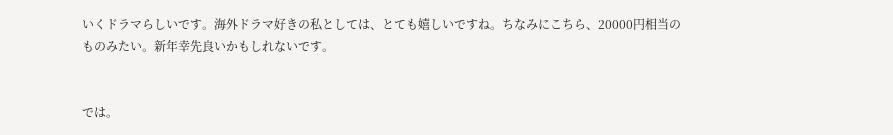いくドラマらしいです。海外ドラマ好きの私としては、とても嬉しいですね。ちなみにこちら、20000円相当のものみたい。新年幸先良いかもしれないです。


では。